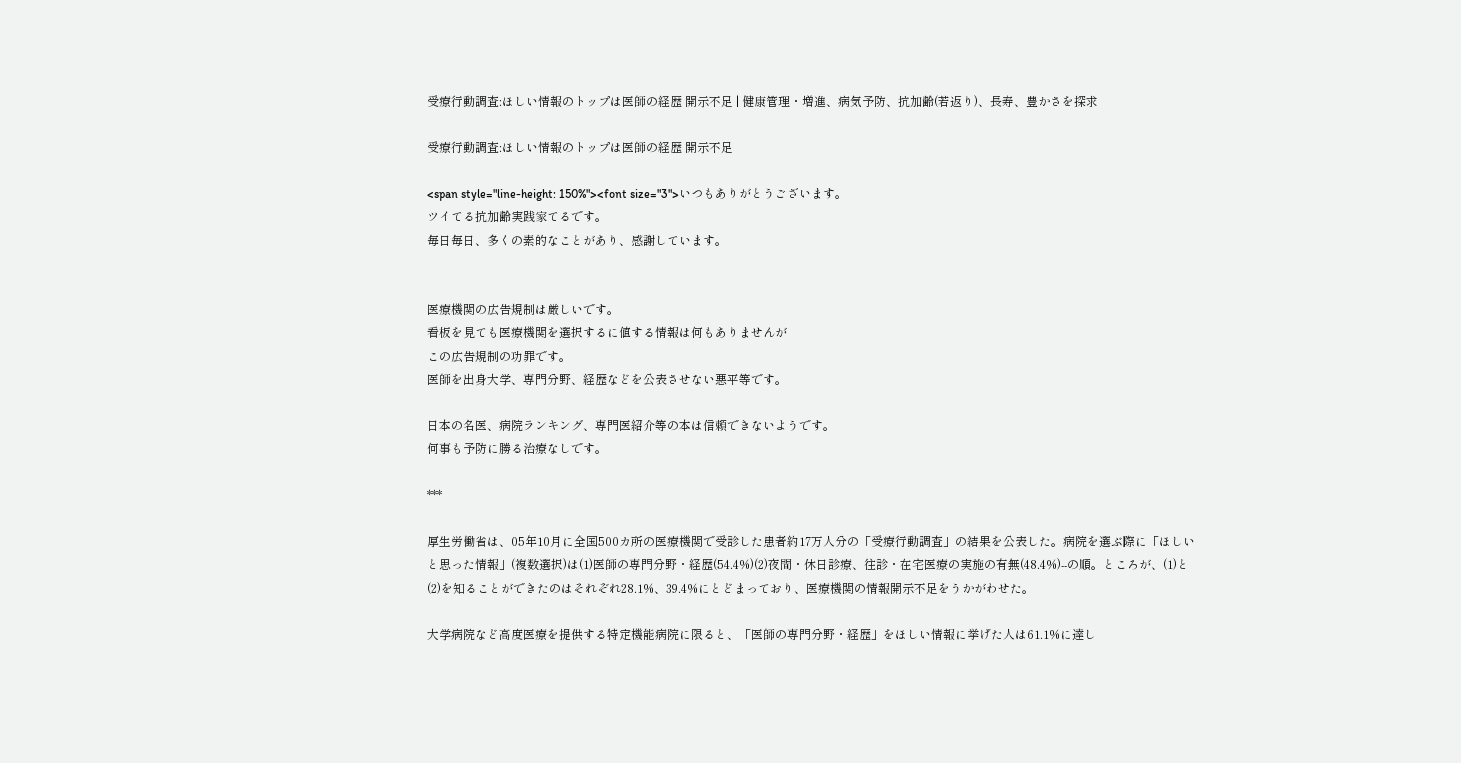受療行動調査:ほしい情報のトップは医師の経歴 開示不足 | 健康管理・増進、病気予防、抗加齢(若返り)、長寿、豊かさを探求

受療行動調査:ほしい情報のトップは医師の経歴 開示不足

<span style="line-height: 150%"><font size="3">いつもありがとうございます。
ツイてる抗加齢実践家てるです。
毎日毎日、多くの素的なことがあり、感謝しています。


医療機関の広告規制は厳しいです。
看板を見ても医療機関を選択するに値する情報は何もありませんが
この広告規制の功罪です。
医師を出身大学、専門分野、経歴などを公表させない悪平等です。

日本の名医、病院ランキング、専門医紹介等の本は信頼できないようです。
何事も予防に勝る治療なしです。

***

厚生労働省は、05年10月に全国500カ所の医療機関で受診した患者約17万人分の「受療行動調査」の結果を公表した。病院を選ぶ際に「ほしいと思った情報」(複数選択)は(1)医師の専門分野・経歴(54.4%)(2)夜間・休日診療、往診・在宅医療の実施の有無(48.4%)--の順。ところが、(1)と(2)を知ることができたのはそれぞれ28.1%、39.4%にとどまっており、医療機関の情報開示不足をうかがわせた。

大学病院など高度医療を提供する特定機能病院に限ると、「医師の専門分野・経歴」をほしい情報に挙げた人は61.1%に達し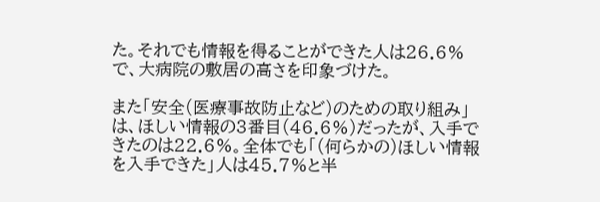た。それでも情報を得ることができた人は26.6%で、大病院の敷居の高さを印象づけた。

また「安全(医療事故防止など)のための取り組み」は、ほしい情報の3番目(46.6%)だったが、入手できたのは22.6%。全体でも「(何らかの)ほしい情報を入手できた」人は45.7%と半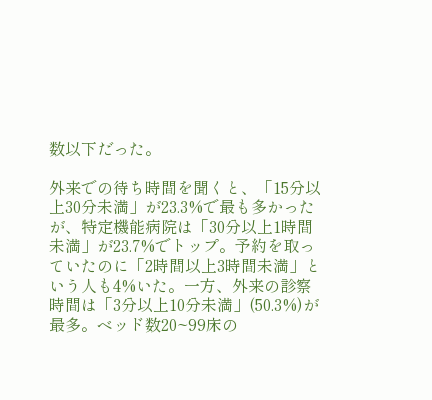数以下だった。

外来での待ち時間を聞くと、「15分以上30分未満」が23.3%で最も多かったが、特定機能病院は「30分以上1時間未満」が23.7%でトップ。予約を取っていたのに「2時間以上3時間未満」という人も4%いた。一方、外来の診察時間は「3分以上10分未満」(50.3%)が最多。ベッド数20~99床の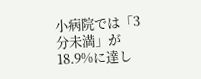小病院では「3分未満」が18.9%に達し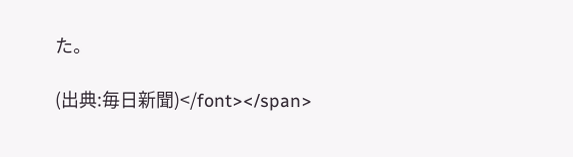た。

(出典:毎日新聞)</font></span>